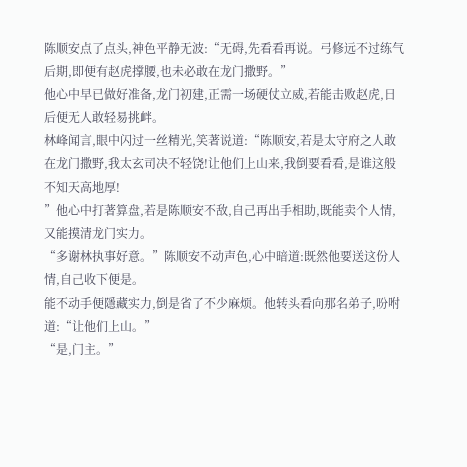陈顺安点了点头,神色平静无波:“无碍,先看看再说。弓修远不过练气后期,即便有赵虎撑腰,也未必敢在龙门撒野。”
他心中早已做好准备,龙门初建,正需一场硬仗立威,若能击败赵虎,日后便无人敢轻易挑衅。
林峰闻言,眼中闪过一丝精光,笑著说道:“陈顺安,若是太守府之人敢在龙门撒野,我太玄司决不轻饶!让他们上山来,我倒要看看,是谁这般不知天高地厚!
”他心中打著算盘,若是陈顺安不敌,自己再出手相助,既能卖个人情,又能摸清龙门实力。
“多谢林执事好意。”陈顺安不动声色,心中暗道:既然他要送这份人情,自己收下便是。
能不动手便隱藏实力,倒是省了不少麻烦。他转头看向那名弟子,吩咐道:“让他们上山。”
“是,门主。”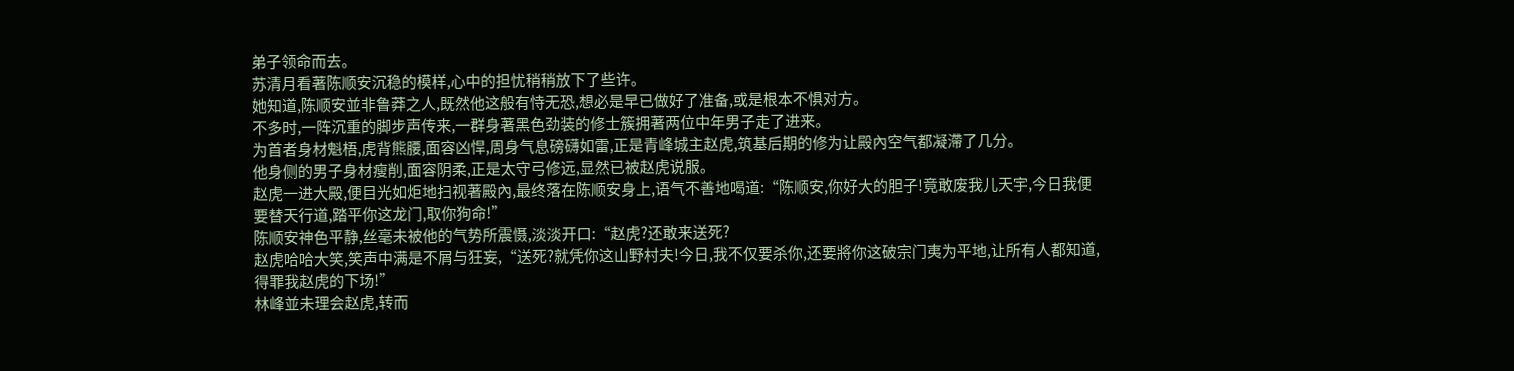弟子领命而去。
苏清月看著陈顺安沉稳的模样,心中的担忧稍稍放下了些许。
她知道,陈顺安並非鲁莽之人,既然他这般有恃无恐,想必是早已做好了准备,或是根本不惧对方。
不多时,一阵沉重的脚步声传来,一群身著黑色劲装的修士簇拥著两位中年男子走了进来。
为首者身材魁梧,虎背熊腰,面容凶悍,周身气息磅礴如雷,正是青峰城主赵虎,筑基后期的修为让殿內空气都凝滯了几分。
他身侧的男子身材瘦削,面容阴柔,正是太守弓修远,显然已被赵虎说服。
赵虎一进大殿,便目光如炬地扫视著殿內,最终落在陈顺安身上,语气不善地喝道:“陈顺安,你好大的胆子!竟敢废我儿天宇,今日我便要替天行道,踏平你这龙门,取你狗命!”
陈顺安神色平静,丝毫未被他的气势所震慑,淡淡开口:“赵虎?还敢来送死?
赵虎哈哈大笑,笑声中满是不屑与狂妄,“送死?就凭你这山野村夫!今日,我不仅要杀你,还要將你这破宗门夷为平地,让所有人都知道,得罪我赵虎的下场!”
林峰並未理会赵虎,转而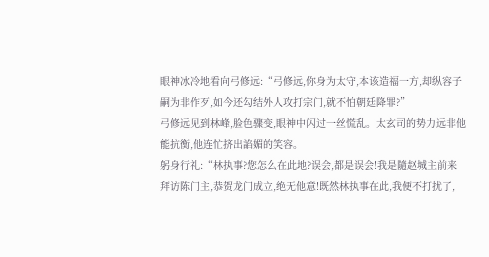眼神冰冷地看向弓修远:“弓修远,你身为太守,本该造福一方,却纵容子嗣为非作歹,如今还勾结外人攻打宗门,就不怕朝廷降罪?”
弓修远见到林峰,脸色骤变,眼神中闪过一丝慌乱。太玄司的势力远非他能抗衡,他连忙挤出諂媚的笑容。
躬身行礼:“林执事?您怎么在此地?误会,都是误会!我是隨赵城主前来拜访陈门主,恭贺龙门成立,绝无他意!既然林执事在此,我便不打扰了,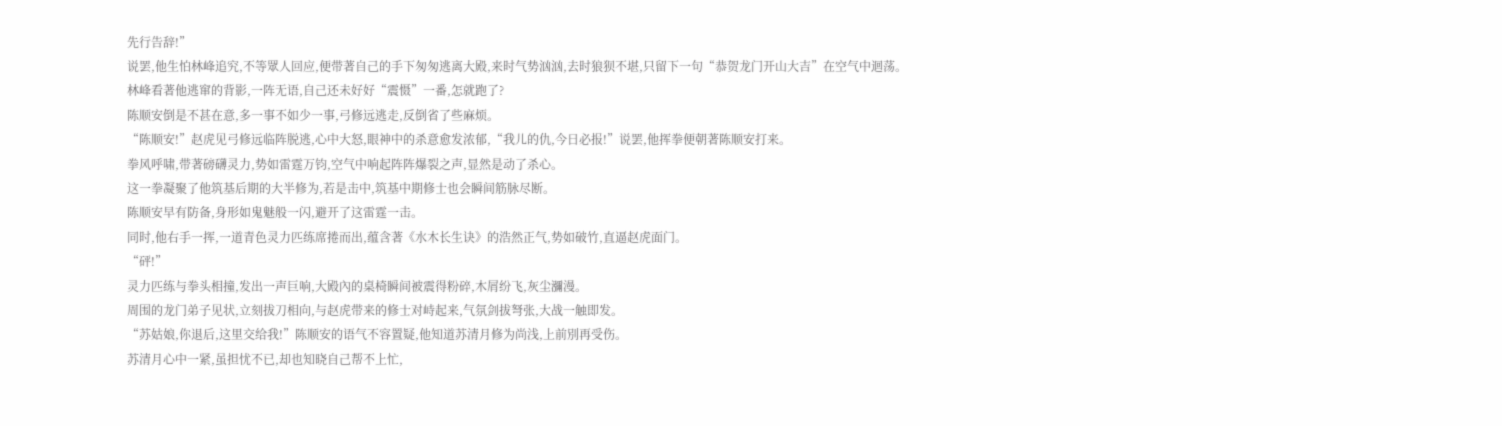先行告辞!”
说罢,他生怕林峰追究,不等眾人回应,便带著自己的手下匆匆逃离大殿,来时气势汹汹,去时狼狈不堪,只留下一句“恭贺龙门开山大吉”在空气中迴荡。
林峰看著他逃窜的背影,一阵无语,自己还未好好“震慑”一番,怎就跑了?
陈顺安倒是不甚在意,多一事不如少一事,弓修远逃走,反倒省了些麻烦。
“陈顺安!”赵虎见弓修远临阵脱逃,心中大怒,眼神中的杀意愈发浓郁,“我儿的仇,今日必报!”说罢,他挥拳便朝著陈顺安打来。
拳风呼啸,带著磅礴灵力,势如雷霆万钧,空气中响起阵阵爆裂之声,显然是动了杀心。
这一拳凝聚了他筑基后期的大半修为,若是击中,筑基中期修士也会瞬间筋脉尽断。
陈顺安早有防备,身形如鬼魅般一闪,避开了这雷霆一击。
同时,他右手一挥,一道青色灵力匹练席捲而出,蕴含著《水木长生诀》的浩然正气,势如破竹,直逼赵虎面门。
“砰!”
灵力匹练与拳头相撞,发出一声巨响,大殿內的桌椅瞬间被震得粉碎,木屑纷飞,灰尘瀰漫。
周围的龙门弟子见状,立刻拔刀相向,与赵虎带来的修士对峙起来,气氛剑拔弩张,大战一触即发。
“苏姑娘,你退后,这里交给我!”陈顺安的语气不容置疑,他知道苏清月修为尚浅,上前別再受伤。
苏清月心中一紧,虽担忧不已,却也知晓自己帮不上忙,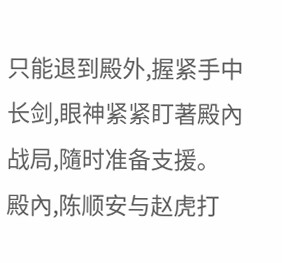只能退到殿外,握紧手中长剑,眼神紧紧盯著殿內战局,隨时准备支援。
殿內,陈顺安与赵虎打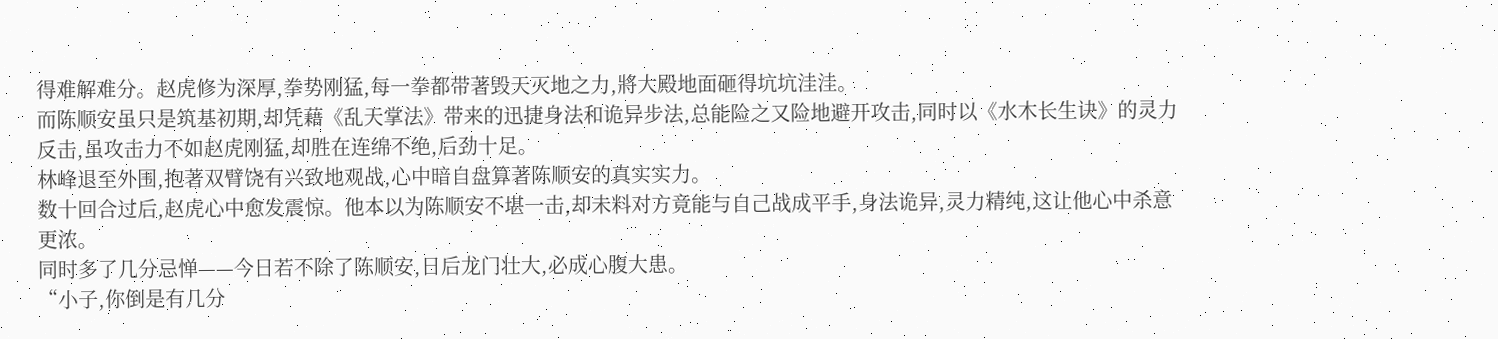得难解难分。赵虎修为深厚,拳势刚猛,每一拳都带著毁天灭地之力,將大殿地面砸得坑坑洼洼。
而陈顺安虽只是筑基初期,却凭藉《乱天掌法》带来的迅捷身法和诡异步法,总能险之又险地避开攻击,同时以《水木长生诀》的灵力反击,虽攻击力不如赵虎刚猛,却胜在连绵不绝,后劲十足。
林峰退至外围,抱著双臂饶有兴致地观战,心中暗自盘算著陈顺安的真实实力。
数十回合过后,赵虎心中愈发震惊。他本以为陈顺安不堪一击,却未料对方竟能与自己战成平手,身法诡异,灵力精纯,这让他心中杀意更浓。
同时多了几分忌惮——今日若不除了陈顺安,日后龙门壮大,必成心腹大患。
“小子,你倒是有几分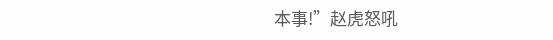本事!”赵虎怒吼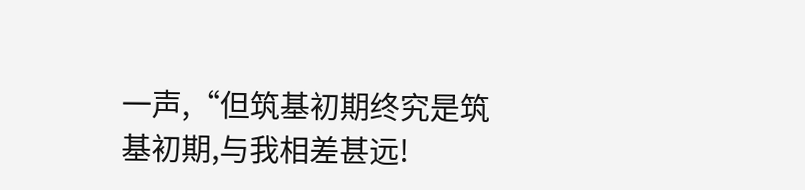一声,“但筑基初期终究是筑基初期,与我相差甚远!